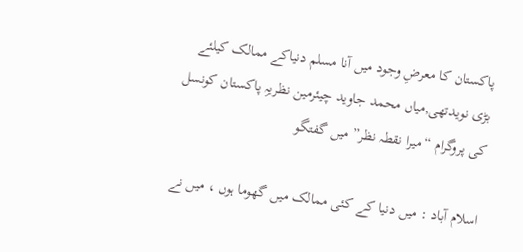پاکستان کا معرضِ وجود میں آنا مسلم دنیاکے ممالک کیلئے بڑی نویدتھی,میاں محمد جاوید چیئرمین نظریہِ پاکستان کونسل کی پروگرام “میرا نقطہ نظر” میں گفتگو

اسلام آباد : میں دنیا کے کئی ممالک میں گھوما ہوں ، میں نے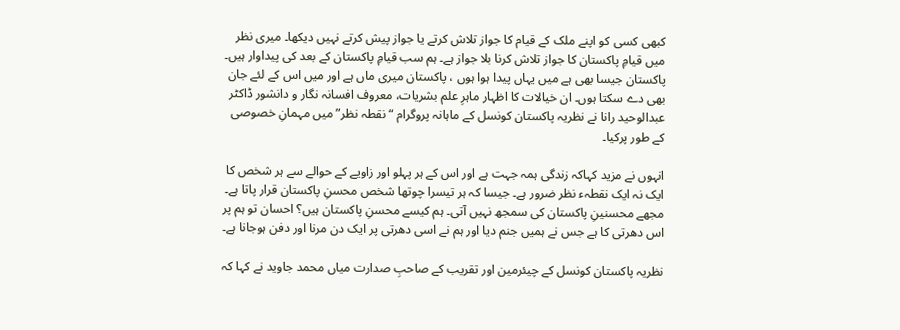کبھی کسی کو اپنے ملک کے قیام کا جواز تلاش کرتے یا جواز پیش کرتے نہیں دیکھا۔ میری نظر میں قیامِ پاکستان کا جواز تلاش کرنا بلا جواز ہے۔ ہم سب قیامِ پاکستان کے بعد کی پیداوار ہیں۔ پاکستان جیسا بھی ہے میں یہاں پیدا ہوا ہوں ، پاکستان میری ماں ہے اور میں اس کے لئے جان بھی دے سکتا ہوں۔ ان خیالات کا اظہار ماہرِ علم بشریات، معروف افسانہ نگار و دانشور ڈاکٹر عبدالوحید رانا نے نظریہ پاکستان کونسل کے ماہانہ پروگرام “نقطہ نظر” میں مہمانِ خصوصی کے طور پرکیا۔

انہوں نے مزید کہاکہ زندگی ہمہ جہت ہے اور اس کے ہر پہلو اور زاویے کے حوالے سے ہر شخص کا ایک نہ ایک نقطہء نظر ضرور ہے۔ جیسا کہ ہر تیسرا چوتھا شخص محسنِ پاکستان قرار پاتا ہے۔ مجھے محسنینِ پاکستان کی سمجھ نہیں آتی۔ ہم کیسے محسنِ پاکستان ہیں؟ احسان تو ہم پر اس دھرتی کا ہے جس نے ہمیں جنم دیا اور ہم نے اسی دھرتی پر ایک دن مرنا اور دفن ہوجانا ہے۔

نظریہ پاکستان کونسل کے چیئرمین اور تقریب کے صاحبِ صدارت میاں محمد جاوید نے کہا کہ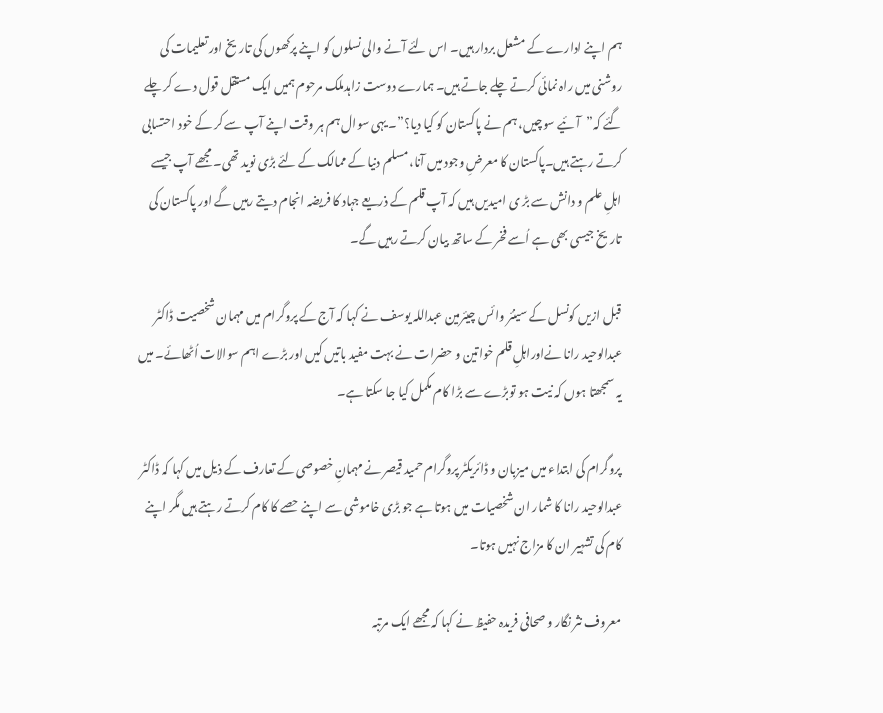ہم اپنے ادارے کے مشعل بردار ہیں۔ اس لئے آنے والی نسلوں کو اپنے پرکھوں کی تاریخ اور تعلیمات کی روشنی میں راہ نمائی کرتے چلے جاتے ہیں۔ ہمارے دوست زاہدملک مرحوم ہمیں ایک مستقل قول دے کر چلے گئے کہ”آئیے سوچیں، ہم نے پاکستان کو کیا دیا؟”۔ یہی سوال ہم ہر وقت اپنے آپ سے کر کے خود احتسابی کرتے رہتے ہیں۔پاکستان کا معرضِ وجود میں آنا، مسلم دنیا کے ممالک کے لئے بڑی نوید تھی۔ مجھے آپ جیسے اہلِ علم و دانش سے بڑ ی امیدیں ہیں کہ آپ قلم کے ذریعے جہاد کا فریضہ انجام دیتے رہیں گے اور پاکستان کی تاریخ جیسی بھی ہے اُسے فخر کے ساتھ بیان کرتے رہیں گے۔

قبل ازیں کونسل کے سینئر وائس چیئرمین عبداللہ یوسف نے کہا کہ آج کے پروگرام میں مہمان شخصیت ڈاکٹر عبدالوحید رانا نےاوراہلِ قلم خواتین و حضرات نے بہت مفید باتیں کیں اور بڑے اہم سوالات اُٹھائے۔ میں یہ سمجھتا ہوں کہ نیت ہو توبڑے سے بڑا کام مکمل کیا جا سکتا ہے۔

پروگرام کی ابتداء میں میزبان و ڈائریکٹر پروگرام حمید قیصر نے مہمانِ خصوصی کے تعارف کے ذیل میں کہا کہ ڈاکٹر عبدالوحید رانا کا شمار ان شخصیات میں ہوتا ہے جو بڑی خاموشی سے اپنے حصے کا کام کرتے رہتے ہیں مگر اپنے کام کی تشہیر ان کا مزاج نہیں ہوتا۔

معروف نثر نگار و صحافی فریدہ حفیظ نے کہا کہ مجھے ایک مرتبہ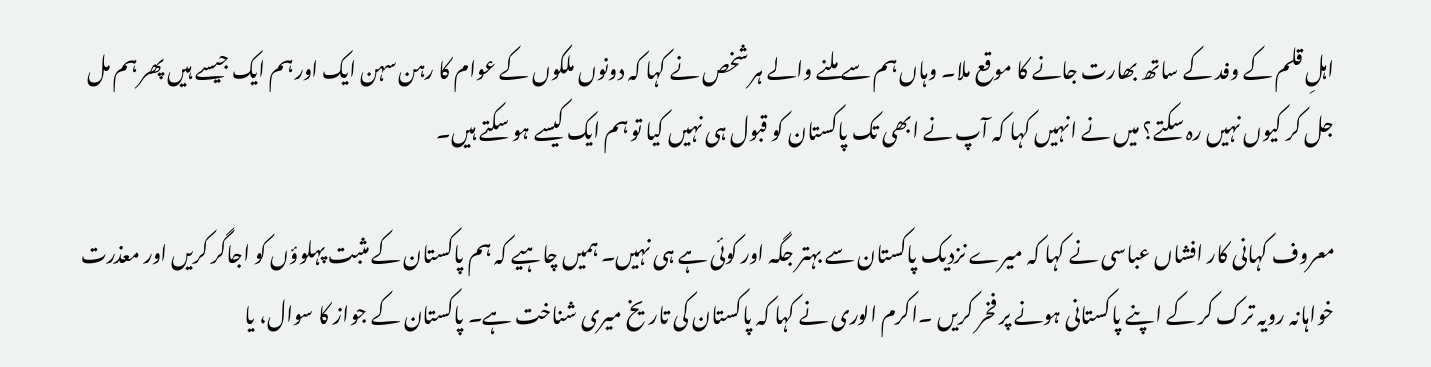اہلِ قلم کے وفد کے ساتھ بھارت جانے کا موقع ملا۔ وہاں ہم سے ملنے والے ہر شخص نے کہا کہ دونوں ملکوں کے عوام کا رہن سہن ایک اور ہم ایک جیسے ہیں پھر ہم مل جل کر کیوں نہیں رہ سکتے؟ میں نے انہیں کہا کہ آپ نے ابھی تک پاکستان کو قبول ہی نہیں کیا تو ہم ایک کیسے ہو سکتے ہیں۔

معروف کہانی کار افشاں عباسی نے کہا کہ میرے نزدیک پاکستان سے بہتر جگہ اور کوئی ہے ہی نہیں۔ ہمیں چاہیے کہ ہم پاکستان کے مثبت پہلوؤں کو اجاگر کریں اور معذرت خواہانہ رویہ ترک کر کے اپنے پاکستانی ہونے پر فخر کریں ۔اکرم الوری نے کہا کہ پاکستان کی تاریخ میری شناخت ہے۔ پاکستان کے جواز کا سوال، یا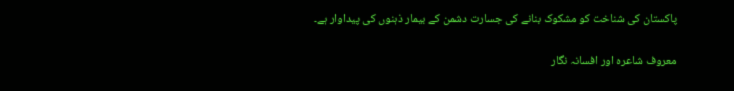پاکستان کی شناخت کو مشکوک بنانے کی جسارت دشمن کے بیمار ذہنوں کی پیداوار ہے۔

معروف شاعرہ اور افسانہ نگار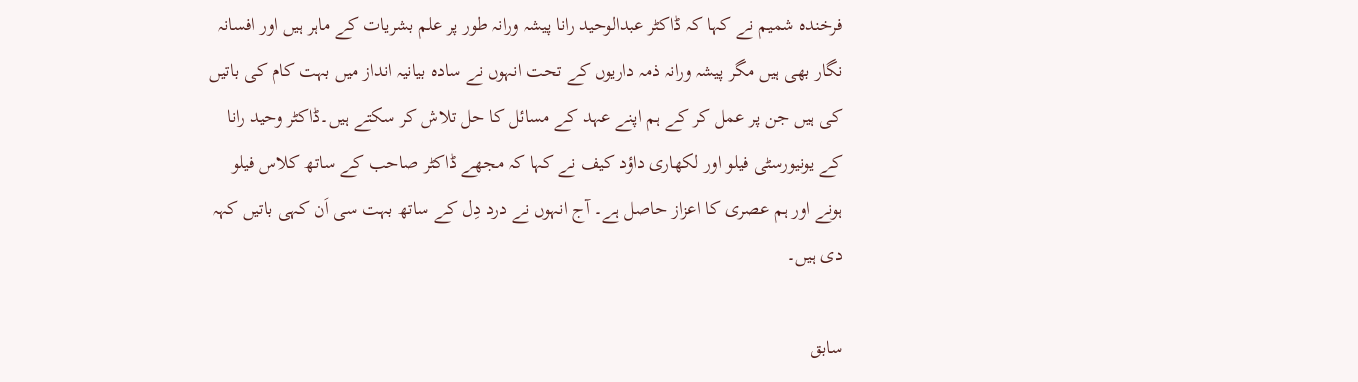فرخندہ شمیم نے کہا کہ ڈاکٹر عبدالوحید رانا پیشہ ورانہ طور پر علم بشریات کے ماہر ہیں اور افسانہ نگار بھی ہیں مگر پیشہ ورانہ ذمہ داریوں کے تحت انہوں نے سادہ بیانیہ انداز میں بہت کام کی باتیں کی ہیں جن پر عمل کر کے ہم اپنے عہد کے مسائل کا حل تلاش کر سکتے ہیں۔ڈاکٹر وحید رانا کے یونیورسٹی فیلو اور لکھاری داؤد کیف نے کہا کہ مجھے ڈاکٹر صاحب کے ساتھ کلاس فیلو ہونے اور ہم عصری کا اعزاز حاصل ہے۔ آج انہوں نے درد دِل کے ساتھ بہت سی اَن کہی باتیں کہہ دی ہیں۔

سابق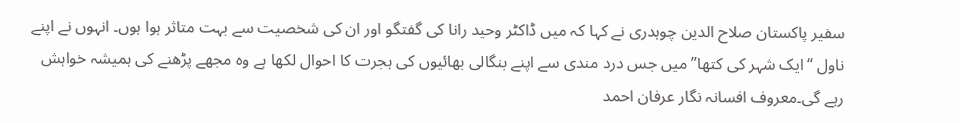سفیر پاکستان صلاح الدین چوہدری نے کہا کہ میں ڈاکٹر وحید رانا کی گفتگو اور ان کی شخصیت سے بہت متاثر ہوا ہوں۔ انہوں نے اپنے ناول “ایک شہر کی کتھا” میں جس درد مندی سے اپنے بنگالی بھائیوں کی ہجرت کا احوال لکھا ہے وہ مجھے پڑھنے کی ہمیشہ خواہش رہے گی۔معروف افسانہ نگار عرفان احمد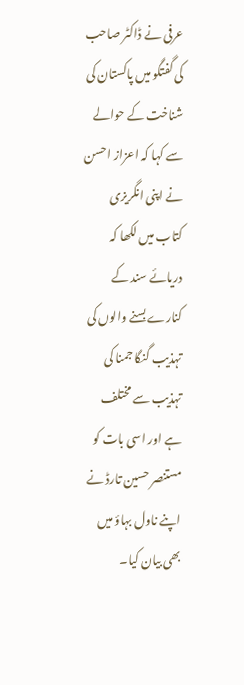عرفی نے ڈاکٹر صاحب کی گفتگو میں پاکستان کی شناخت کے حوالے سے کہا کہ اعزاز احسن نے اپنی انگریزی کتاب میں لکھا کہ دریائے سند کے کنارے بسنے والوں کی تہذیب گنگا جمنا کی تہذیب سے مختلف ہے اور اسی بات کو مستنصر حسین تارڈ نے اپنے ناول بہاؤ میں بھی بیان کیا۔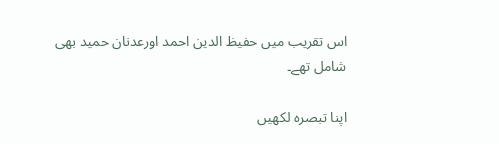اس تقریب میں حفیظ الدین احمد اورعدنان حمید بھی شامل تھے۔

اپنا تبصرہ لکھیں